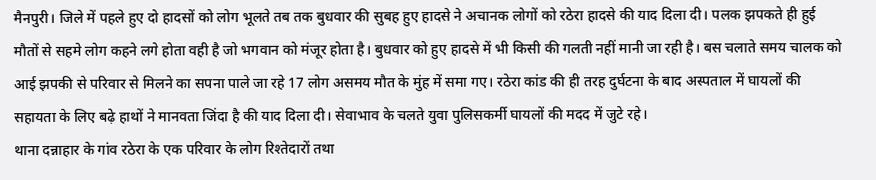मैनपुरी। जिले में पहले हुए दो हादसों को लोग भूलते तब तक बुधवार की सुबह हुए हादसे ने अचानक लोगों को रठेरा हादसे की याद दिला दी। पलक झपकते ही हुई मौतों से सहमे लोग कहने लगे होता वही है जो भगवान को मंजूर होता है। बुधवार को हुए हादसे में भी किसी की गलती नहीं मानी जा रही है। बस चलाते समय चालक को आई झपकी से परिवार से मिलने का सपना पाले जा रहे 17 लोग असमय मौत के मुंह में समा गए। रठेरा कांड की ही तरह दुर्घटना के बाद अस्पताल में घायलों की सहायता के लिए बढ़े हाथों ने मानवता जिंदा है की याद दिला दी। सेवाभाव के चलते युवा पुलिसकर्मी घायलों की मदद में जुटे रहे।
थाना दन्नाहार के गांव रठेरा के एक परिवार के लोग रिश्तेदारों तथा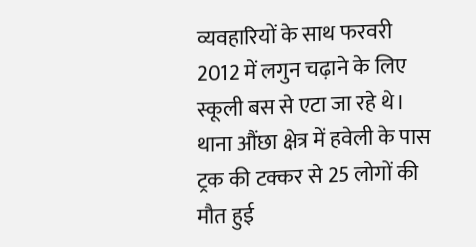व्यवहारियों के साथ फरवरी 2012 में लगुन चढ़ाने के लिए स्कूली बस से एटा जा रहे थे। थाना औंछा क्षेत्र में हवेली के पास ट्रक की टक्कर से 25 लोगों की मौत हुई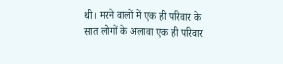थी। मरने वालों में एक ही परिवार के सात लोगों के अलावा एक ही परिवार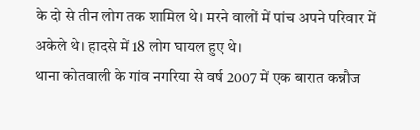के दो से तीन लोग तक शामिल थे। मरने वालों में पांच अपने परिवार में अकेले थे। हादसे में 18 लोग घायल हुए थे।
थाना कोतवाली के गांव नगरिया से वर्ष 2007 में एक बारात कन्नौज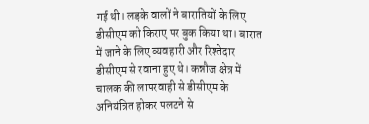गई थी। लड़के वालों ने बारातियों के लिए डीसीएम को किराए पर बुक किया था। बारात में जाने के लिए व्यवहारी और रिश्तेदार डीसीएम से रवाना हुए थे। कन्नौज क्षेत्र में चालक की लापरवाही से डीसीएम के अनियंत्रित होकर पलटने से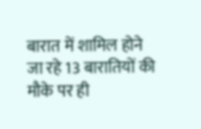बारात में शामिल होने जा रहे 13 बारातियों की मौके पर ही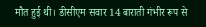मौत हुई थी। डीसीएम सवार 14 बाराती गंभीर रूप से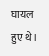घायल हुए थे।